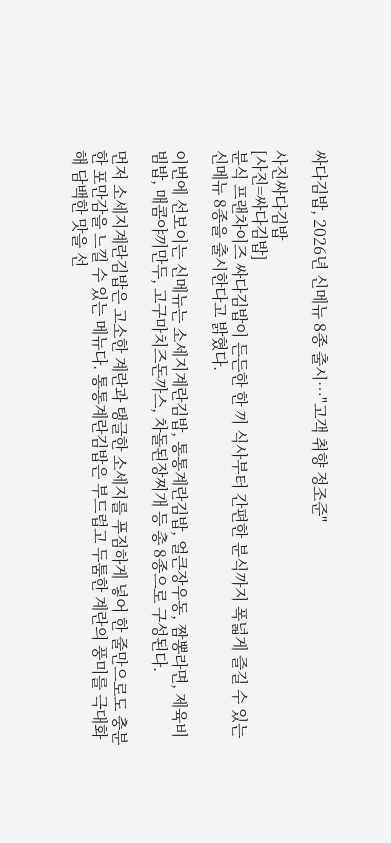싸다김밥, 2026년 신메뉴 8종 출시…"고객 취향 정조준"

사진싸다김밥
[사진=싸다김밥]
분식 프랜차이즈 싸다김밥이 든든한 한 끼 식사부터 간편한 분식까지 폭넓게 즐길 수 있는 신메뉴 8종을 출시한다고 밝혔다.

이번에 선보이는 신메뉴는 소세지계란김밥, 통통계란김밥, 얼큰장우동, 짬뽕라면, 제육비빔밥, 매콤야끼만두, 고구마치즈돈까스, 차돌된장찌개 등 총 8종으로 구성된다.

먼저 소세지계란김밥은 고소한 계란과 탱글한 소세지를 푸짐하게 넣어 한 줄만으로도 충분한 포만감을 느낄 수 있는 메뉴다. 통통계란김밥은 부드럽고 두툼한 계란의 풍미를 극대화해 담백한 맛을 선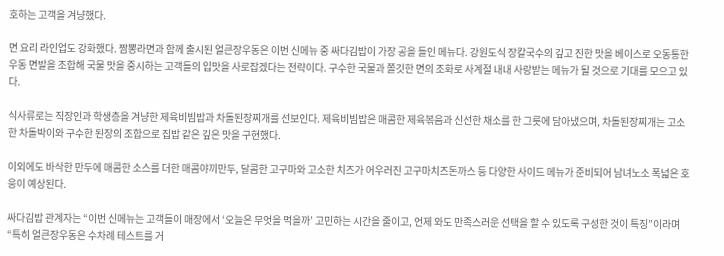호하는 고객을 겨냥했다.

면 요리 라인업도 강화했다. 짬뽕라면과 함께 출시된 얼큰장우동은 이번 신메뉴 중 싸다김밥이 가장 공을 들인 메뉴다. 강원도식 장칼국수의 깊고 진한 맛을 베이스로 오동통한 우동 면발을 조합해 국물 맛을 중시하는 고객들의 입맛을 사로잡겠다는 전략이다. 구수한 국물과 쫄깃한 면의 조화로 사계절 내내 사랑받는 메뉴가 될 것으로 기대를 모으고 있다.

식사류로는 직장인과 학생층을 겨냥한 제육비빔밥과 차돌된장찌개를 선보인다. 제육비빔밥은 매콤한 제육볶음과 신선한 채소를 한 그릇에 담아냈으며, 차돌된장찌개는 고소한 차돌박이와 구수한 된장의 조합으로 집밥 같은 깊은 맛을 구현했다.

이외에도 바삭한 만두에 매콤한 소스를 더한 매콤야끼만두, 달콤한 고구마와 고소한 치즈가 어우러진 고구마치즈돈까스 등 다양한 사이드 메뉴가 준비되어 남녀노소 폭넓은 호응이 예상된다.

싸다김밥 관계자는 “이번 신메뉴는 고객들이 매장에서 ‘오늘은 무엇을 먹을까’ 고민하는 시간을 줄이고, 언제 와도 만족스러운 선택을 할 수 있도록 구성한 것이 특징”이라며 “특히 얼큰장우동은 수차례 테스트를 거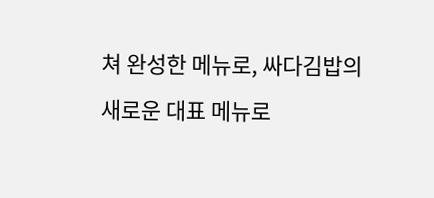쳐 완성한 메뉴로, 싸다김밥의 새로운 대표 메뉴로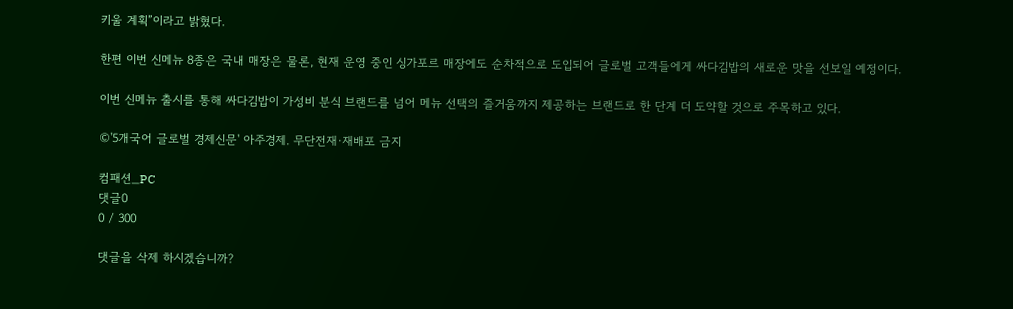키울 계획”이라고 밝혔다.

한편 이번 신메뉴 8종은 국내 매장은 물론, 현재 운영 중인 싱가포르 매장에도 순차적으로 도입되어 글로벌 고객들에게 싸다김밥의 새로운 맛을 선보일 예정이다.

이번 신메뉴 출시를 통해 싸다김밥이 가성비 분식 브랜드를 넘어 메뉴 선택의 즐거움까지 제공하는 브랜드로 한 단계 더 도약할 것으로 주목하고 있다.

©'5개국어 글로벌 경제신문' 아주경제. 무단전재·재배포 금지

컴패션_PC
댓글0
0 / 300

댓글을 삭제 하시겠습니까?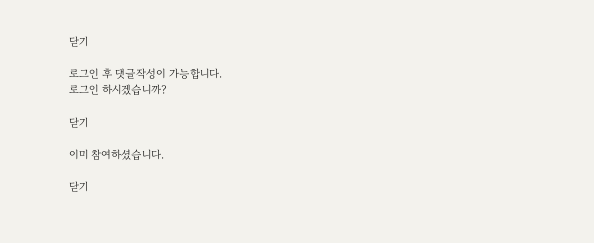닫기

로그인 후 댓글작성이 가능합니다.
로그인 하시겠습니까?

닫기

이미 참여하셨습니다.

닫기